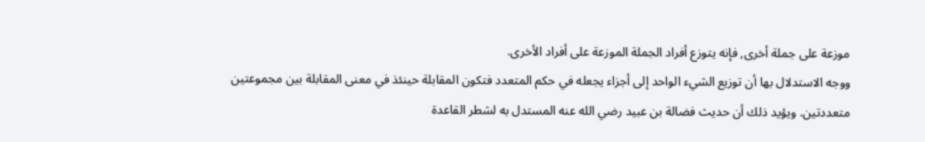موزعة على جملة أخرى, فإنه يتوزع أفراد الجملة الموزعة على أفراد الأخرى.
ووجه الاستدلال بها أن توزيع الشيء الواحد إلى أجزاء يجعله في حكم المتعدد فتكون المقابلة حينئذ في معنى المقابلة بين مجموعتين متعددتين. ويؤيد ذلك أن حديث فضالة بن عبيد رضي الله عنه المستدل به لشطر القاعدة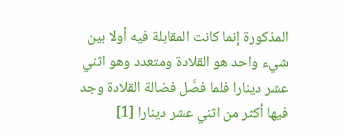المذكورة إنما كانت المقابلة فيه أولا بين شيء واحد هو القلادة ومتعدد وهو اثني عشر دينارا فلما فصَّل فضالة القلادة وجد فيها أكثر من اثني عشر دينارا [1]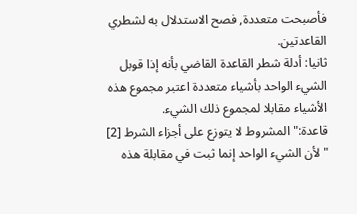فأصبحت متعددة, فصح الاستدلال به لشطري القاعدتين.
ثانيا: أدلة شطر القاعدة القاضي بأنه إذا قوبل الشيء الواحد بأشياء متعددة اعتبر مجموع هذه الأشياء مقابلا لمجموع ذلك الشيء.
قاعدة:"المشروط لا يتوزع على أجزاء الشرط [2] "لأن الشيء الواحد إنما ثبت في مقابلة هذه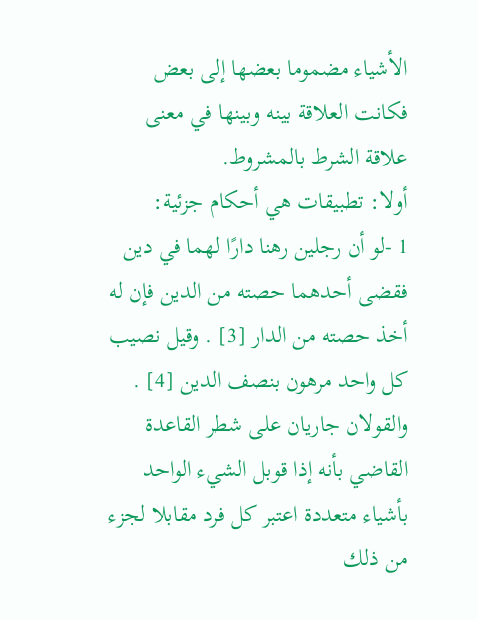الأشياء مضموما بعضها إلى بعض فكانت العلاقة بينه وبينها في معنى علاقة الشرط بالمشروط.
أولا: تطبيقات هي أحكام جزئية:
1 -لو أن رجلين رهنا دارًا لهما في دين فقضى أحدهما حصته من الدين فإن له أخذ حصته من الدار [3] . وقيل نصيب كل واحد مرهون بنصف الدين [4] . والقولان جاريان على شطر القاعدة القاضي بأنه إذا قوبل الشيء الواحد بأشياء متعددة اعتبر كل فرد مقابلا لجزء من ذلك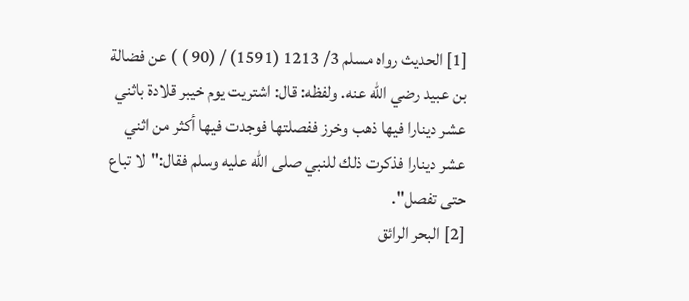[1] الحديث رواه مسلم 3/ 1213 (1591) / (90 ) ) عن فضالة بن عبيد رضي الله عنه. ولفظه: قال: اشتريت يوم خيبر قلادة باثني عشر دينارا فيها ذهب وخرز ففصلتها فوجدت فيها أكثر من اثني عشر دينارا فذكرت ذلك للنبي صلى الله عليه وسلم فقال:"لا تباع حتى تفصل".
[2] البحر الرائق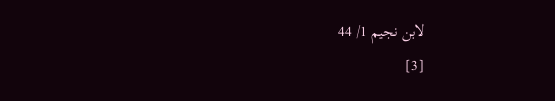لابن نجيم 1/ 44
[3]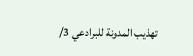تهذيب المدونة للبرادعي 3/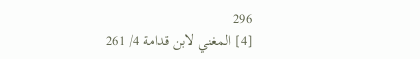296
[4] المغني لابن قدامة 4/ 261